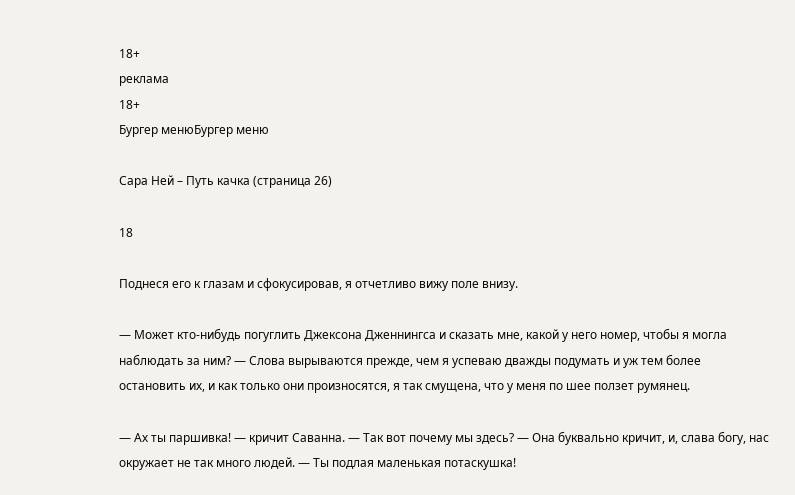18+
реклама
18+
Бургер менюБургер меню

Сара Ней – Путь качка (страница 26)

18

Поднеся его к глазам и сфокусировав, я отчетливо вижу поле внизу.

— Может кто-нибудь погуглить Джексона Дженнингса и сказать мне, какой у него номер, чтобы я могла наблюдать за ним? — Слова вырываются прежде, чем я успеваю дважды подумать и уж тем более остановить их, и как только они произносятся, я так смущена, что у меня по шее ползет румянец.

— Ах ты паршивка! — кричит Саванна. — Так вот почему мы здесь? — Она буквально кричит, и, слава богу, нас окружает не так много людей. — Ты подлая маленькая потаскушка!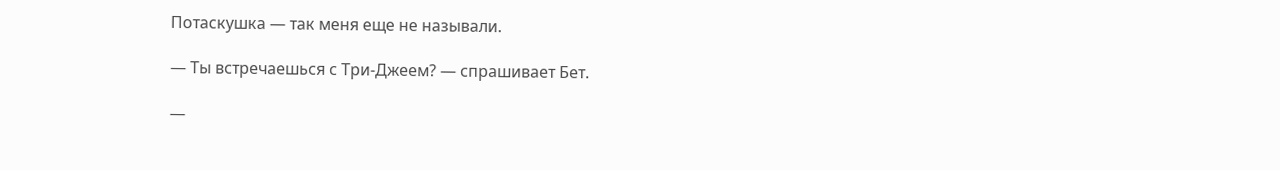Потаскушка — так меня еще не называли.

— Ты встречаешься с Три-Джеем? — спрашивает Бет.

—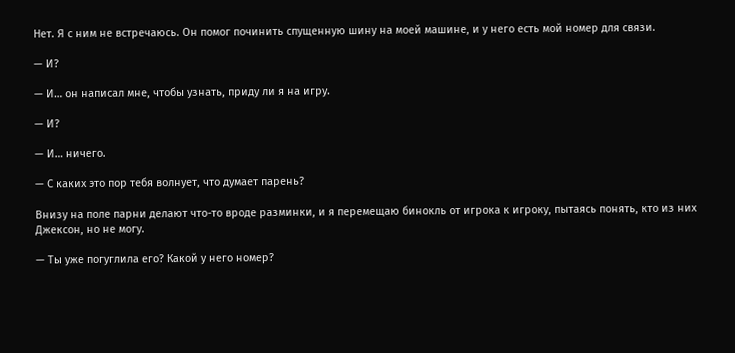Нет. Я с ним не встречаюсь. Он помог починить спущенную шину на моей машине, и у него есть мой номер для связи.

— И?

— И… он написал мне, чтобы узнать, приду ли я на игру.

— И?

— И… ничего.

— С каких это пор тебя волнует, что думает парень?

Внизу на поле парни делают что-то вроде разминки, и я перемещаю бинокль от игрока к игроку, пытаясь понять, кто из них Джексон, но не могу.

— Ты уже погуглила его? Какой у него номер?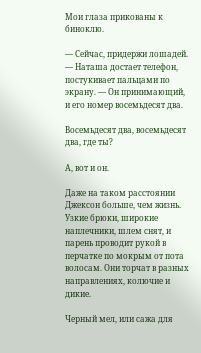Мои глаза прикованы к биноклю.

— Сейчас, придержи лошадей. — Наташа достает телефон, постукивает пальцами по экрану. — Он принимающий, и его номер восемьдесят два.

Восемьдесят два, восемьдесят два, где ты?

А, вот и он.

Даже на таком расстоянии Джексон больше, чем жизнь. Узкие брюки, широкие наплечники, шлем снят, и парень проводит рукой в перчатке по мокрым от пота волосам. Они торчат в разных направлениях, колючие и дикие.

Черный мел, или сажа для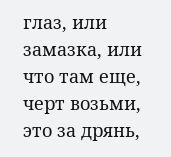глаз, или замазка, или что там еще, черт возьми, это за дрянь,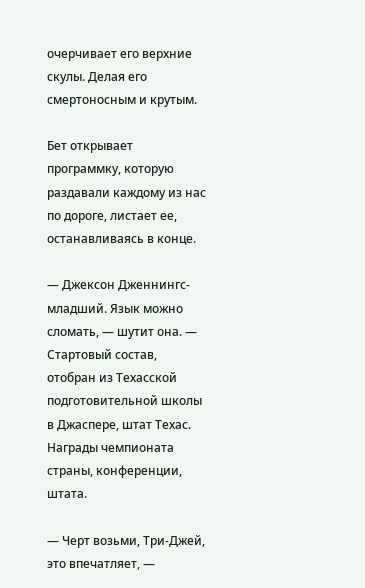очерчивает его верхние скулы. Делая его смертоносным и крутым.

Бет открывает программку, которую раздавали каждому из нас по дороге, листает ее, останавливаясь в конце.

— Джексон Дженнингс-младший. Язык можно сломать, — шутит она. — Стартовый состав, отобран из Техасской подготовительной школы в Джаспере, штат Техас. Награды чемпионата страны, конференции, штата.

— Черт возьми, Три-Джей, это впечатляет, —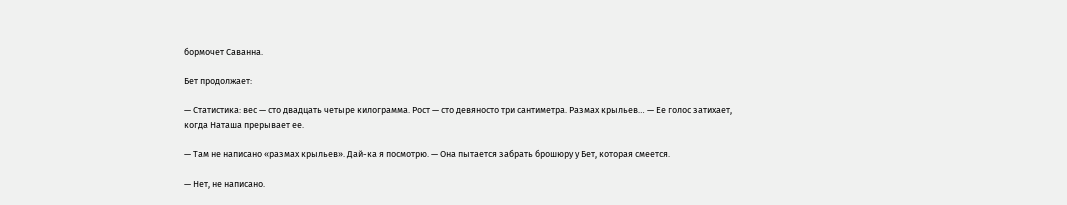бормочет Саванна.

Бет продолжает:

— Статистика: вес — сто двадцать четыре килограмма. Рост — сто девяносто три сантиметра. Размах крыльев… — Ее голос затихает, когда Наташа прерывает ее.

— Там не написано «размах крыльев». Дай-ка я посмотрю. — Она пытается забрать брошюру у Бет, которая смеется.

— Нет, не написано.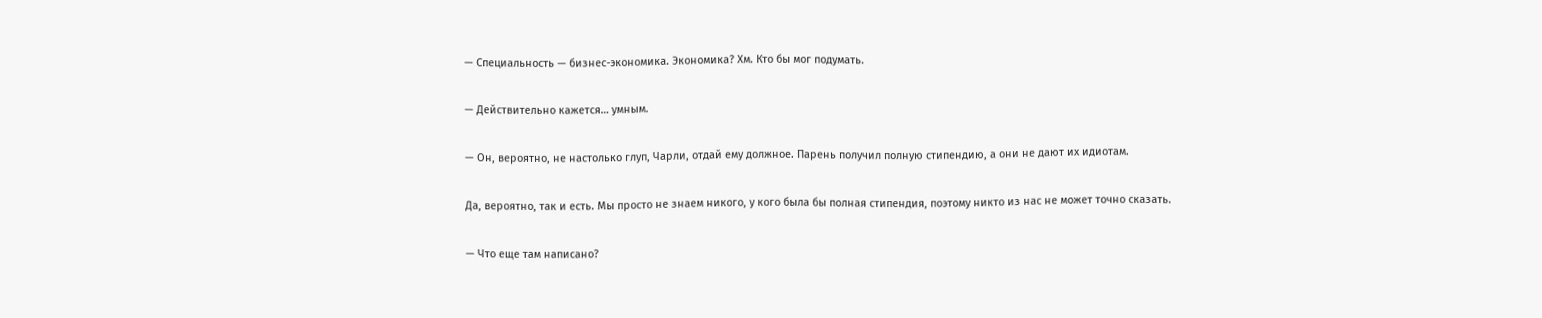— Специальность — бизнес-экономика. Экономика? Хм. Кто бы мог подумать.

— Действительно кажется… умным.

— Он, вероятно, не настолько глуп, Чарли, отдай ему должное. Парень получил полную стипендию, а они не дают их идиотам.

Да, вероятно, так и есть. Мы просто не знаем никого, у кого была бы полная стипендия, поэтому никто из нас не может точно сказать.

— Что еще там написано?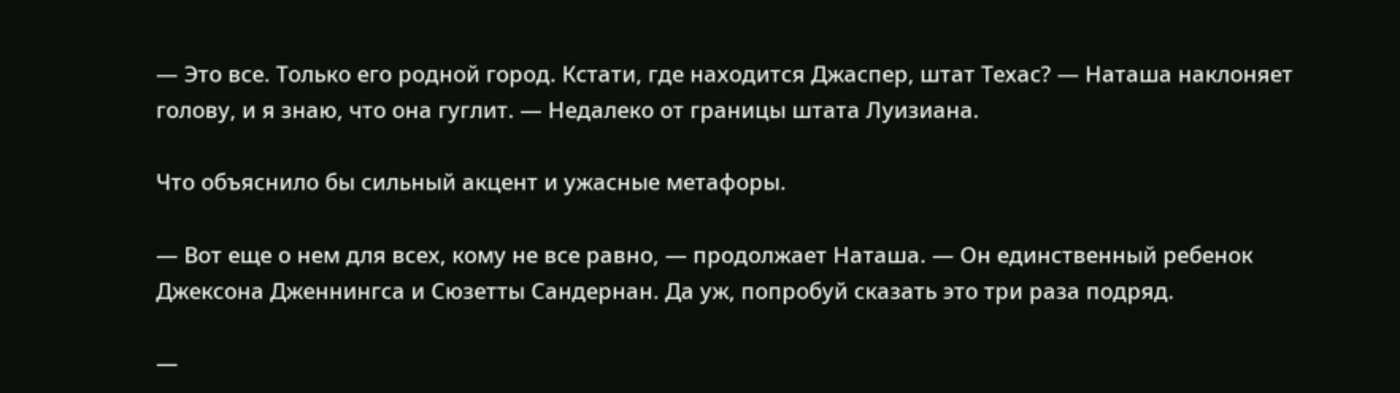— Это все. Только его родной город. Кстати, где находится Джаспер, штат Техас? — Наташа наклоняет голову, и я знаю, что она гуглит. — Недалеко от границы штата Луизиана.

Что объяснило бы сильный акцент и ужасные метафоры.

— Вот еще о нем для всех, кому не все равно, — продолжает Наташа. — Он единственный ребенок Джексона Дженнингса и Сюзетты Сандернан. Да уж, попробуй сказать это три раза подряд.

—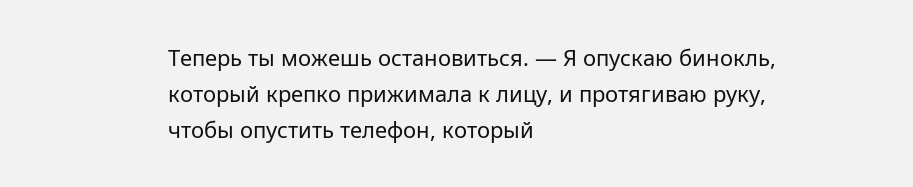Теперь ты можешь остановиться. — Я опускаю бинокль, который крепко прижимала к лицу, и протягиваю руку, чтобы опустить телефон, который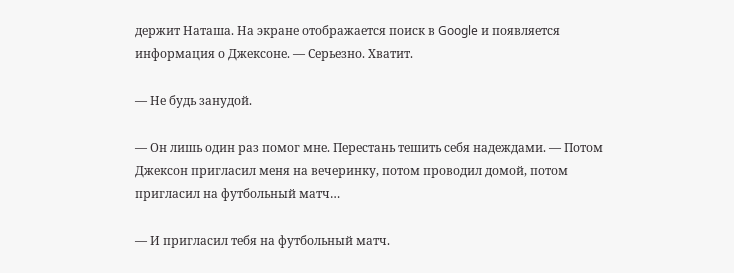держит Наташа. На экране отображается поиск в Google и появляется информация о Джексоне. — Серьезно. Хватит.

— Не будь занудой.

— Он лишь один раз помог мне. Перестань тешить себя надеждами. — Потом Джексон пригласил меня на вечеринку, потом проводил домой, потом пригласил на футбольный матч…

— И пригласил тебя на футбольный матч.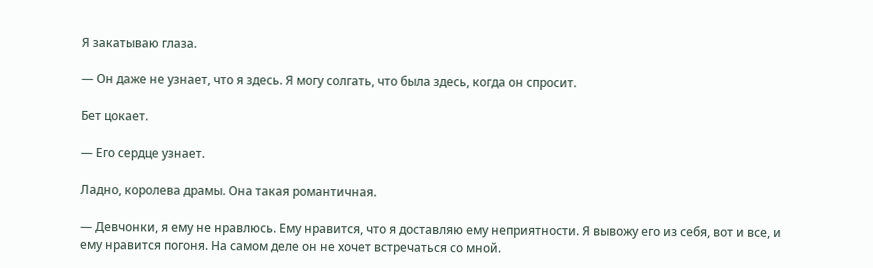Я закатываю глаза.

— Он даже не узнает, что я здесь. Я могу солгать, что была здесь, когда он спросит.

Бет цокает.

— Его сердце узнает.

Ладно, королева драмы. Она такая романтичная.

— Девчонки, я ему не нравлюсь. Ему нравится, что я доставляю ему неприятности. Я вывожу его из себя, вот и все, и ему нравится погоня. На самом деле он не хочет встречаться со мной.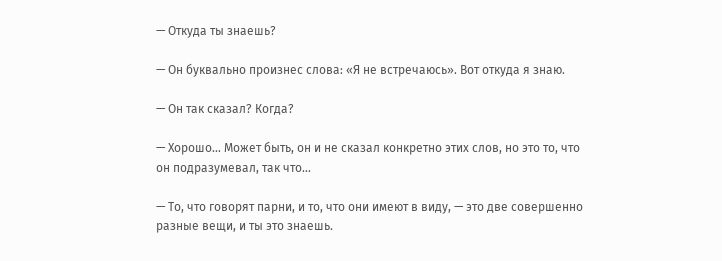— Откуда ты знаешь?

— Он буквально произнес слова: «Я не встречаюсь». Вот откуда я знаю.

— Он так сказал? Когда?

— Хорошо… Может быть, он и не сказал конкретно этих слов, но это то, что он подразумевал, так что…

— То, что говорят парни, и то, что они имеют в виду, — это две совершенно разные вещи, и ты это знаешь.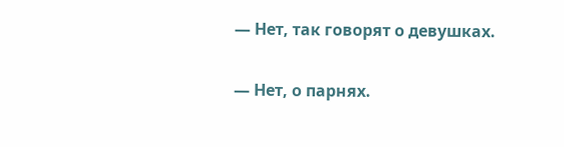— Нет, так говорят о девушках.

— Нет, о парнях.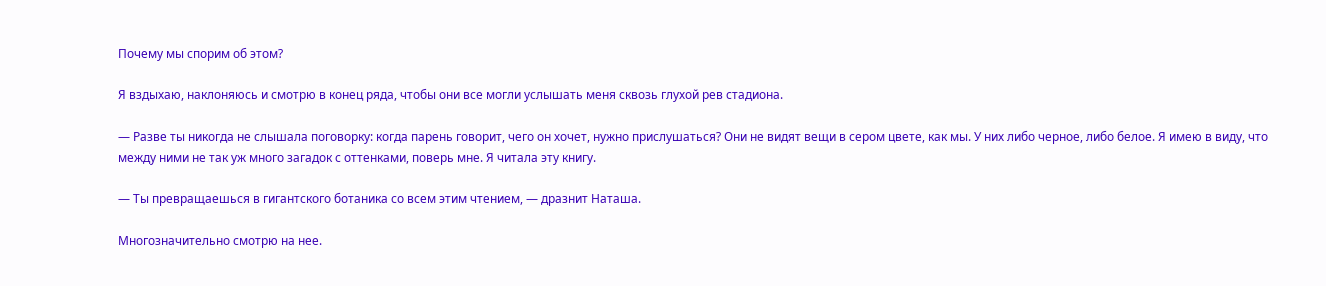Почему мы спорим об этом?

Я вздыхаю, наклоняюсь и смотрю в конец ряда, чтобы они все могли услышать меня сквозь глухой рев стадиона.

— Разве ты никогда не слышала поговорку: когда парень говорит, чего он хочет, нужно прислушаться? Они не видят вещи в сером цвете, как мы. У них либо черное, либо белое. Я имею в виду, что между ними не так уж много загадок с оттенками, поверь мне. Я читала эту книгу.

— Ты превращаешься в гигантского ботаника со всем этим чтением, — дразнит Наташа.

Многозначительно смотрю на нее.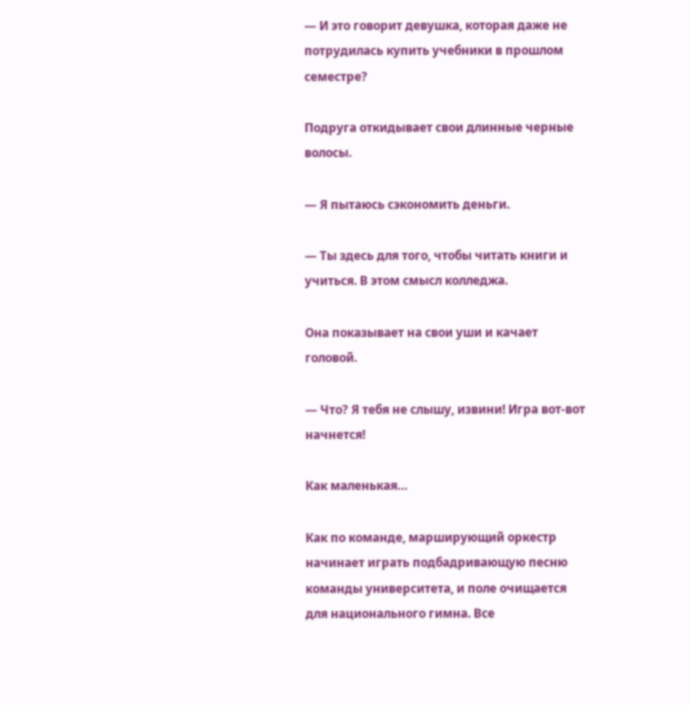— И это говорит девушка, которая даже не потрудилась купить учебники в прошлом семестре?

Подруга откидывает свои длинные черные волосы.

— Я пытаюсь сэкономить деньги.

— Ты здесь для того, чтобы читать книги и учиться. В этом смысл колледжа.

Она показывает на свои уши и качает головой.

— Что? Я тебя не слышу, извини! Игра вот-вот начнется!

Как маленькая…

Как по команде, марширующий оркестр начинает играть подбадривающую песню команды университета, и поле очищается для национального гимна. Все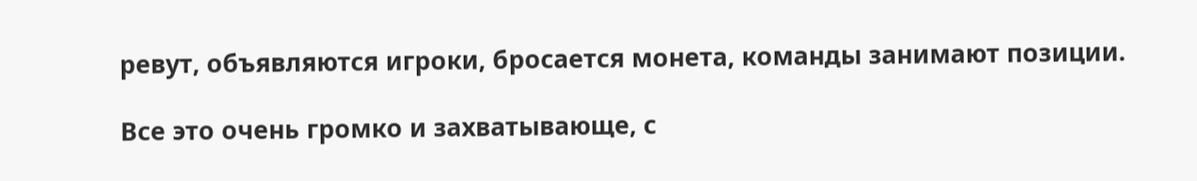ревут, объявляются игроки, бросается монета, команды занимают позиции.

Все это очень громко и захватывающе, с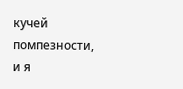кучей помпезности, и я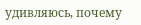удивляюсь, почему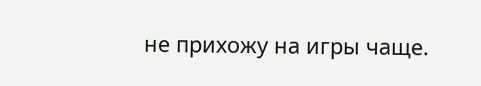не прихожу на игры чаще.